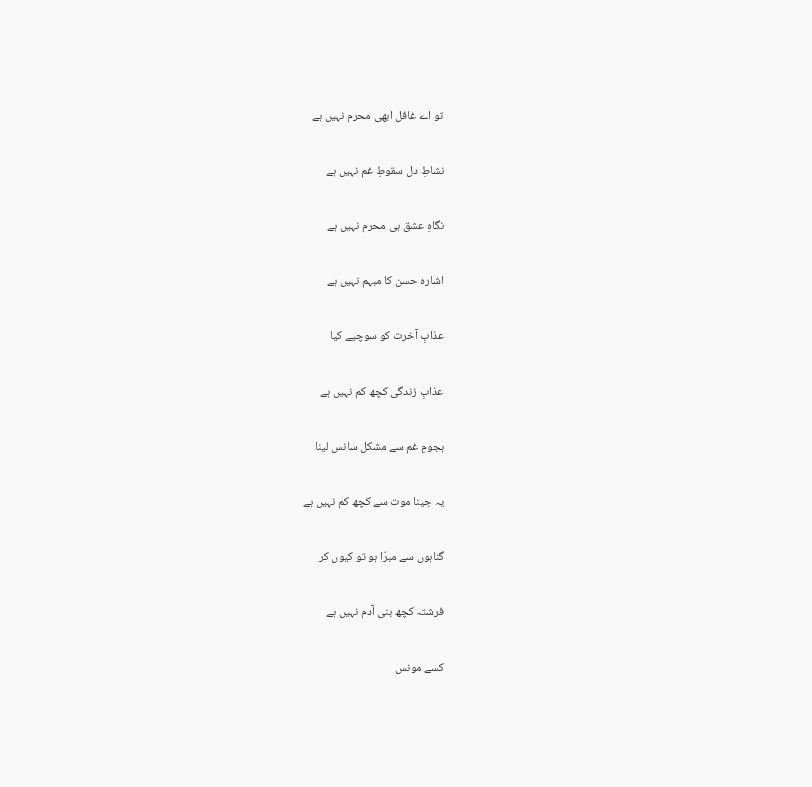تو اے غافل ابھی محرم نہیں ہے

نشاطِ دل سقوطِ غم نہیں ہے

نگاہِ عشق ہی محرم نہیں ہے

اشارہ حسن کا مبہم نہیں ہے

عذابِ آخرت کو سوچیے کیا

عذابِ زندگی کچھ کم نہیں ہے

ہجومِ غم سے مشکل سانس لینا

یہ جینا موت سے کچھ کم نہیں ہے

گناہوں سے مبرّا ہو تو کیوں کر

فرشتہ کچھ بنی آدم نہیں ہے

کسے مونس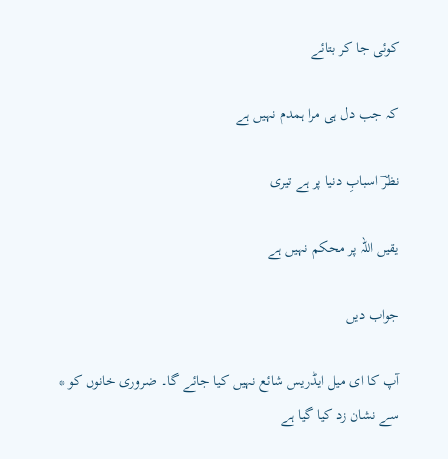کوئی جا کر بتائے

کہ جب دل ہی مرا ہمدم نہیں ہے

نظرؔ اسبابِ دنیا پر ہے تیری

یقیں اللہ پر محکم نہیں ہے

جواب دیں

آپ کا ای میل ایڈریس شائع نہیں کیا جائے گا۔ ضروری خانوں کو * سے نشان زد کیا گیا ہے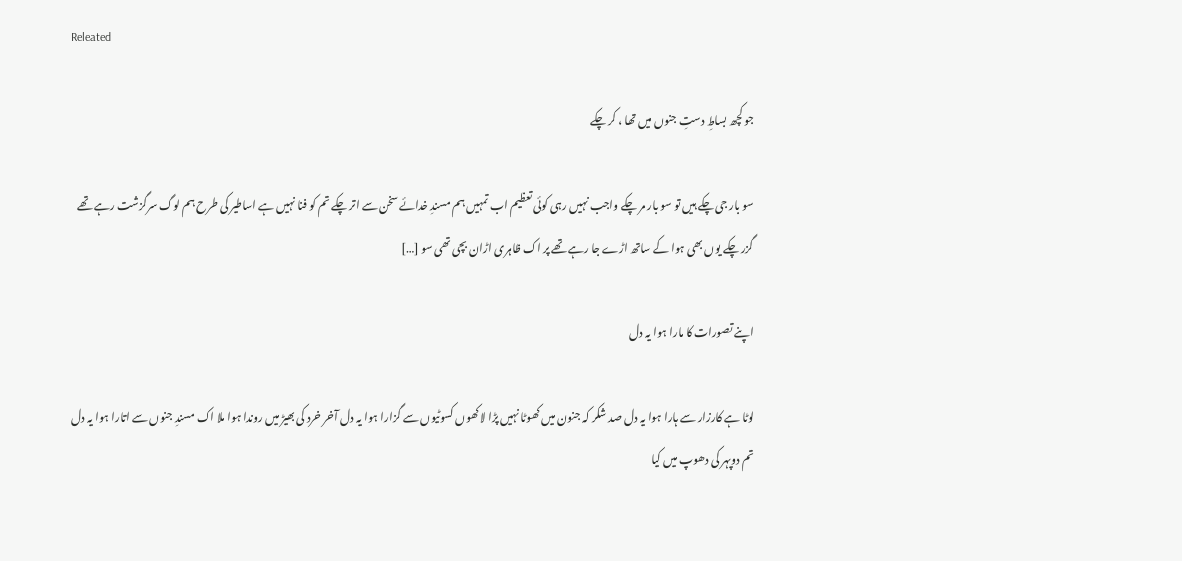Releated

جو کچھ بساطِ دستِ جنوں میں تھا ، کر چکے

سو بار جی چکے ہیں تو سو بار مر چکے واجب نہیں رہی کوئی تعظیم اب تمہیں ہم مسندِ خدائے سخن سے اتر چکے تم کو فنا نہیں ہے اساطیر کی طرح ہم لوگ سرگزشت رہے تھے گزر چکے یوں بھی ہوا کے ساتھ اڑے جا رہے تھے پر اک ظاہری اڑان بچی تھی سو […]

اپنے تصورات کا مارا ہوا یہ دل

لوٹا ہے کارزار سے ہارا ہوا یہ دل صد شکر کہ جنون میں کھوٹا نہیں پڑا لاکھوں کسوٹیوں سے گزارا ہوا یہ دل آخر خرد کی بھیڑ میں روندا ہوا ملا اک مسندِ جنوں سے اتارا ہوا یہ دل تم دوپہر کی دھوپ میں کیا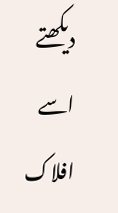دیکھتے اسے افلاک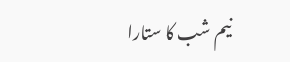نیم شب کا ستارا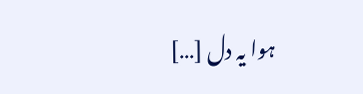ہوا یہ دل […]